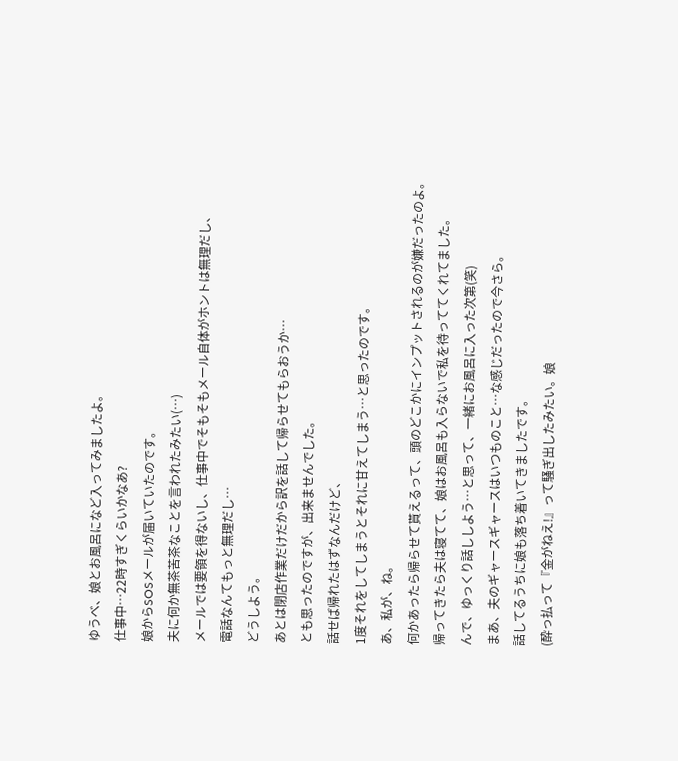ゆうべ、娘とお風呂になど入ってみましたよ。
仕事中…22時すぎくらいかなあ?
娘からSOSメールが届いていたのです。
夫に何か無茶苦茶なことを言われたみたい(…)
メールでは要領を得ないし、仕事中でそもそもメール自体がホントは無理だし、
電話なんてもっと無理だし…
どうしよう。
あとは閉店作業だけだから訳を話して帰らせてもらおうか…
とも思ったのですが、出来ませんでした。
話せば帰れたはずなんだけど、
1度それをしてしまうとそれに甘えてしまう…と思ったのです。
あ、私が、ね。
何かあったら帰らせて貰えるって、頭のどこかにインプットされるのが嫌だったのよ。
帰ってきたら夫は寝てて、娘はお風呂も入らないで私を待っててくれてました。
んで、ゆっくり話ししよう…と思って、一緒にお風呂に入った次第(笑)
まあ、夫のギャースギャースはいつものこと…な感じだったので今さら。
話してるうちに娘も落ち着いてきましたです。
(酔っ払って『金がねえ!』って騒ぎ出したみたい。娘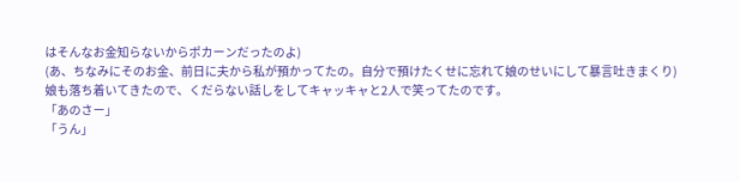はそんなお金知らないからポカーンだったのよ)
(あ、ちなみにそのお金、前日に夫から私が預かってたの。自分で預けたくせに忘れて娘のせいにして暴言吐きまくり)
娘も落ち着いてきたので、くだらない話しをしてキャッキャと2人で笑ってたのです。
「あのさー」
「うん」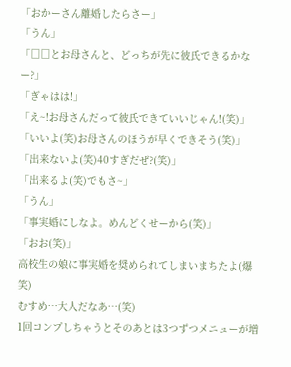「おかーさん離婚したらさー」
「うん」
「□□とお母さんと、どっちが先に彼氏できるかなー?」
「ぎゃはは!」
「え~!お母さんだって彼氏できていいじゃん!(笑)」
「いいよ(笑)お母さんのほうが早くできそう(笑)」
「出来ないよ(笑)40すぎだぜ?(笑)」
「出来るよ(笑)でもさ~」
「うん」
「事実婚にしなよ。めんどくせーから(笑)」
「おお(笑)」
高校生の娘に事実婚を奨められてしまいまちたよ(爆笑)
むすめ…大人だなあ…(笑)
1回コンプしちゃうとそのあとは3つずつメニューが増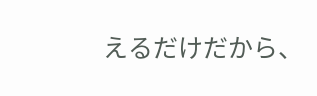えるだけだから、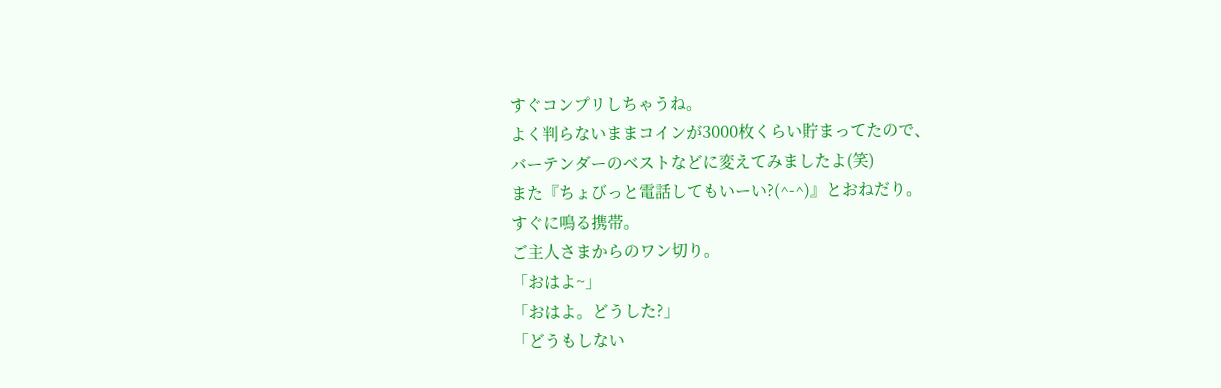すぐコンプリしちゃうね。
よく判らないままコインが3000枚くらい貯まってたので、
バーテンダーのベストなどに変えてみましたよ(笑)
また『ちょびっと電話してもいーい?(^-^)』とおねだり。
すぐに鳴る携帯。
ご主人さまからのワン切り。
「おはよ~」
「おはよ。どうした?」
「どうもしない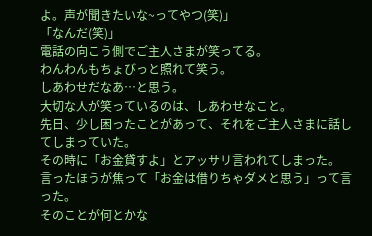よ。声が聞きたいな~ってやつ(笑)」
「なんだ(笑)」
電話の向こう側でご主人さまが笑ってる。
わんわんもちょびっと照れて笑う。
しあわせだなあ…と思う。
大切な人が笑っているのは、しあわせなこと。
先日、少し困ったことがあって、それをご主人さまに話してしまっていた。
その時に「お金貸すよ」とアッサリ言われてしまった。
言ったほうが焦って「お金は借りちゃダメと思う」って言った。
そのことが何とかな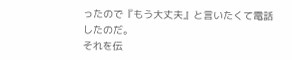ったので『もう大丈夫』と言いたくて電話したのだ。
それを伝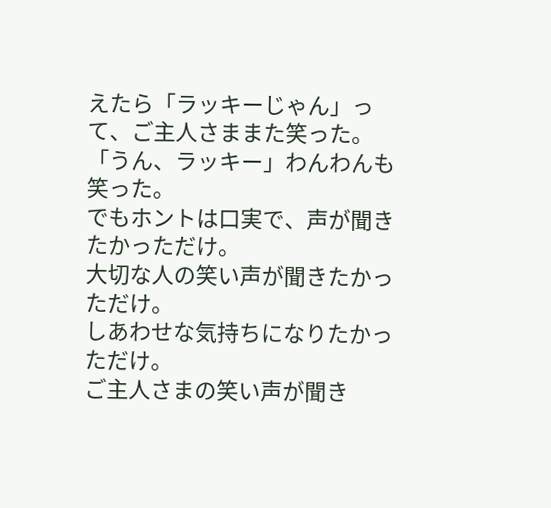えたら「ラッキーじゃん」って、ご主人さままた笑った。
「うん、ラッキー」わんわんも笑った。
でもホントは口実で、声が聞きたかっただけ。
大切な人の笑い声が聞きたかっただけ。
しあわせな気持ちになりたかっただけ。
ご主人さまの笑い声が聞き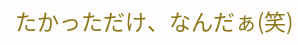たかっただけ、なんだぁ(笑)